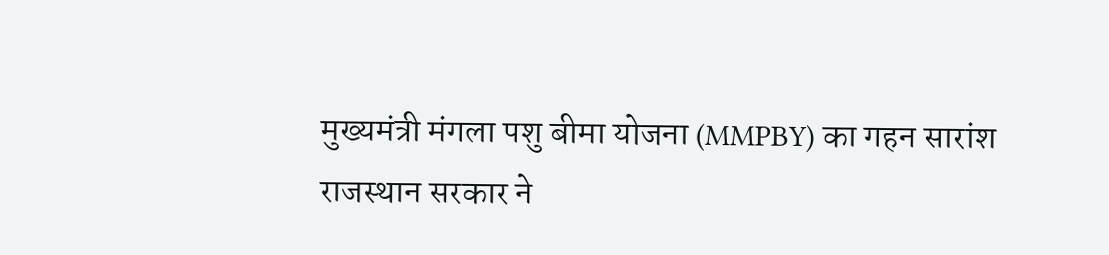मुख्यमंत्री मंगला पशु बीमा योजना (MMPBY) का गहन सारांश
राजस्थान सरकार ने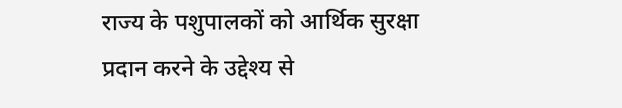राज्य के पशुपालकों को आर्थिक सुरक्षा प्रदान करने के उद्देश्य से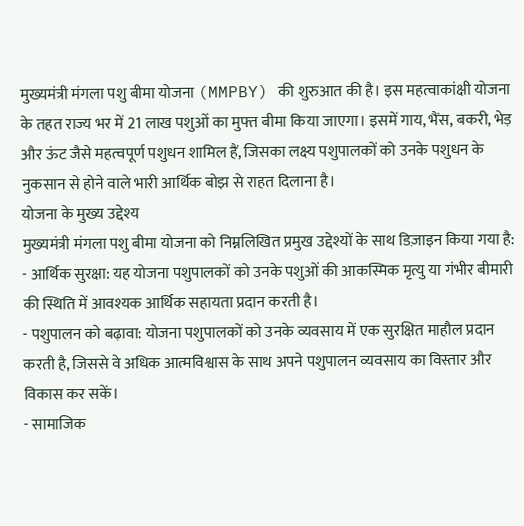मुख्यमंत्री मंगला पशु बीमा योजना (MMPBY) की शुरुआत की है। इस महत्वाकांक्षी योजना के तहत राज्य भर में 21 लाख पशुओं का मुफ्त बीमा किया जाएगा। इसमें गाय, भैंस, बकरी, भेड़ और ऊंट जैसे महत्वपूर्ण पशुधन शामिल हैं, जिसका लक्ष्य पशुपालकों को उनके पशुधन के नुकसान से होने वाले भारी आर्थिक बोझ से राहत दिलाना है।
योजना के मुख्य उद्देश्य
मुख्यमंत्री मंगला पशु बीमा योजना को निम्नलिखित प्रमुख उद्देश्यों के साथ डिज़ाइन किया गया है:
- आर्थिक सुरक्षा: यह योजना पशुपालकों को उनके पशुओं की आकस्मिक मृत्यु या गंभीर बीमारी की स्थिति में आवश्यक आर्थिक सहायता प्रदान करती है।
- पशुपालन को बढ़ावा: योजना पशुपालकों को उनके व्यवसाय में एक सुरक्षित माहौल प्रदान करती है, जिससे वे अधिक आत्मविश्वास के साथ अपने पशुपालन व्यवसाय का विस्तार और विकास कर सकें।
- सामाजिक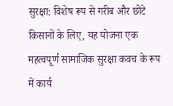सुरक्षा: विशेष रूप से गरीब और छोटे किसानों के लिए, यह योजना एक महत्वपूर्ण सामाजिक सुरक्षा कवच के रूप में कार्य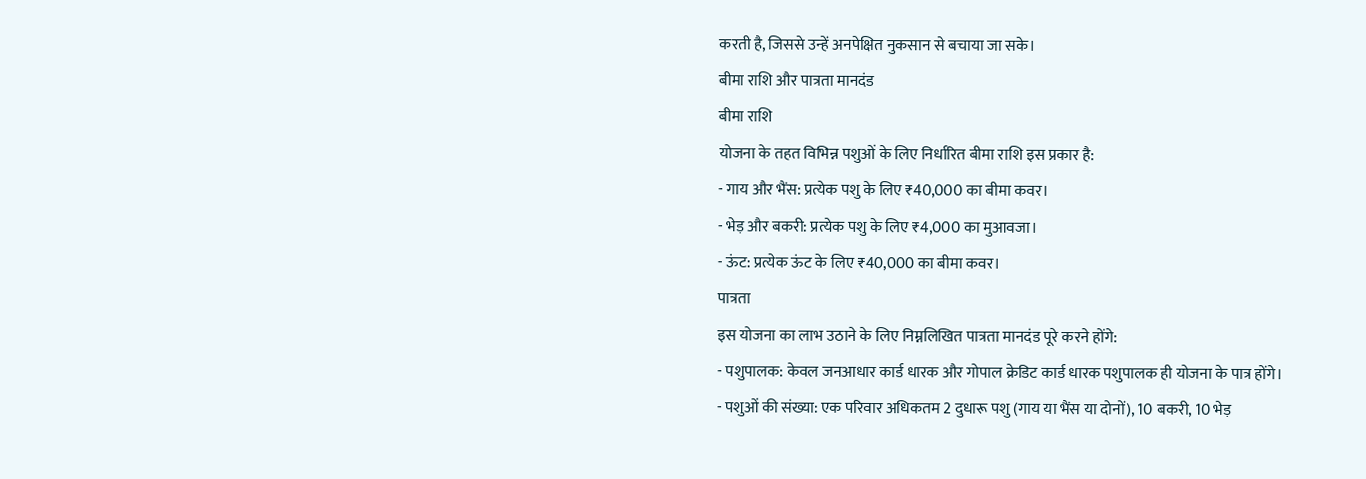करती है, जिससे उन्हें अनपेक्षित नुकसान से बचाया जा सके।
बीमा राशि और पात्रता मानदंड
बीमा राशि
योजना के तहत विभिन्न पशुओं के लिए निर्धारित बीमा राशि इस प्रकार है:
- गाय और भैंस: प्रत्येक पशु के लिए ₹40,000 का बीमा कवर।
- भेड़ और बकरी: प्रत्येक पशु के लिए ₹4,000 का मुआवजा।
- ऊंट: प्रत्येक ऊंट के लिए ₹40,000 का बीमा कवर।
पात्रता
इस योजना का लाभ उठाने के लिए निम्नलिखित पात्रता मानदंड पूरे करने होंगे:
- पशुपालक: केवल जनआधार कार्ड धारक और गोपाल क्रेडिट कार्ड धारक पशुपालक ही योजना के पात्र होंगे।
- पशुओं की संख्या: एक परिवार अधिकतम 2 दुधारू पशु (गाय या भैंस या दोनों), 10 बकरी, 10 भेड़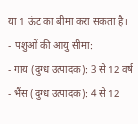या 1 ऊंट का बीमा करा सकता है।
- पशुओं की आयु सीमा:
- गाय (दुग्ध उत्पादक): 3 से 12 वर्ष
- भैंस (दुग्ध उत्पादक): 4 से 12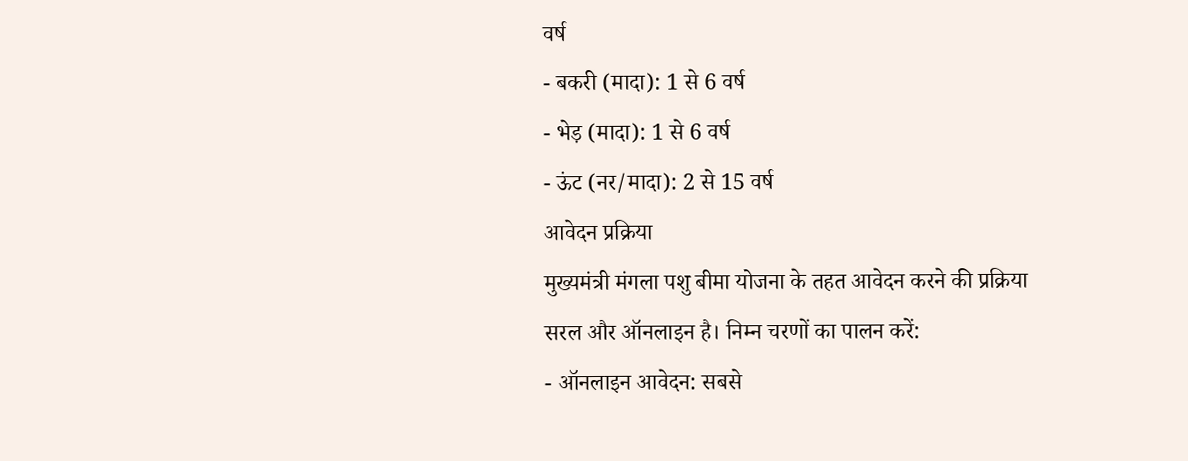वर्ष
- बकरी (मादा): 1 से 6 वर्ष
- भेड़ (मादा): 1 से 6 वर्ष
- ऊंट (नर/मादा): 2 से 15 वर्ष
आवेदन प्रक्रिया
मुख्यमंत्री मंगला पशु बीमा योजना के तहत आवेदन करने की प्रक्रिया सरल और ऑनलाइन है। निम्न चरणों का पालन करें:
- ऑनलाइन आवेदन: सबसे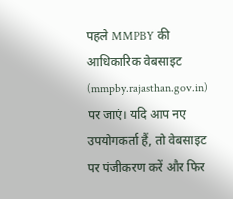पहले MMPBY की आधिकारिक वेबसाइट (mmpby.rajasthan.gov.in) पर जाएं। यदि आप नए उपयोगकर्ता हैं, तो वेबसाइट पर पंजीकरण करें और फिर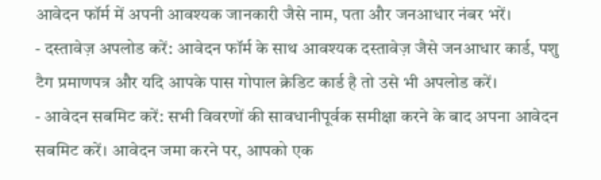आवेदन फॉर्म में अपनी आवश्यक जानकारी जैसे नाम, पता और जनआधार नंबर भरें।
- दस्तावेज़ अपलोड करें: आवेदन फॉर्म के साथ आवश्यक दस्तावेज़ जैसे जनआधार कार्ड, पशु टैग प्रमाणपत्र और यदि आपके पास गोपाल क्रेडिट कार्ड है तो उसे भी अपलोड करें।
- आवेदन सबमिट करें: सभी विवरणों की सावधानीपूर्वक समीक्षा करने के बाद अपना आवेदन सबमिट करें। आवेदन जमा करने पर, आपको एक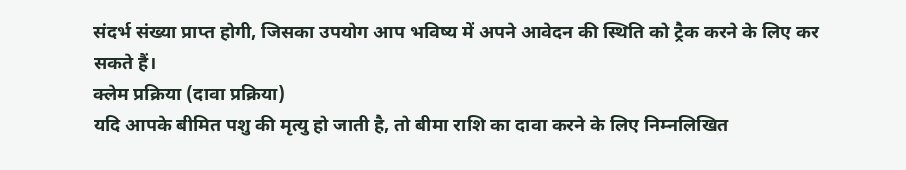संदर्भ संख्या प्राप्त होगी, जिसका उपयोग आप भविष्य में अपने आवेदन की स्थिति को ट्रैक करने के लिए कर सकते हैं।
क्लेम प्रक्रिया (दावा प्रक्रिया)
यदि आपके बीमित पशु की मृत्यु हो जाती है, तो बीमा राशि का दावा करने के लिए निम्नलिखित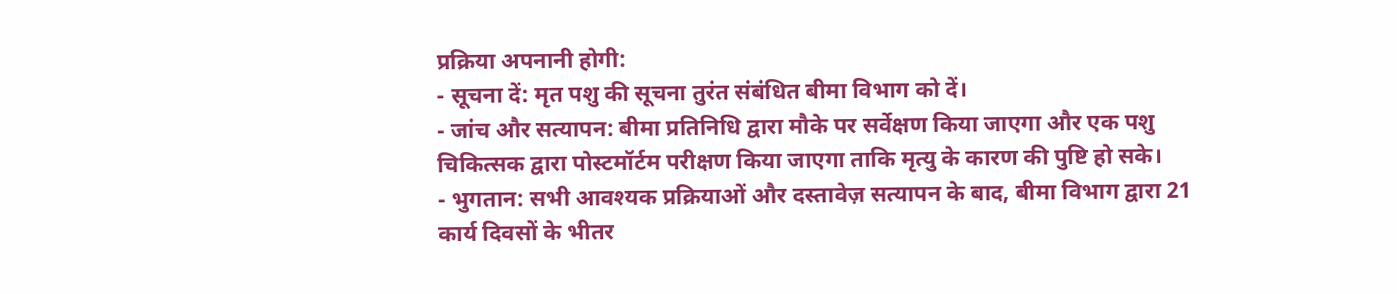प्रक्रिया अपनानी होगी:
- सूचना दें: मृत पशु की सूचना तुरंत संबंधित बीमा विभाग को दें।
- जांच और सत्यापन: बीमा प्रतिनिधि द्वारा मौके पर सर्वेक्षण किया जाएगा और एक पशु चिकित्सक द्वारा पोस्टमॉर्टम परीक्षण किया जाएगा ताकि मृत्यु के कारण की पुष्टि हो सके।
- भुगतान: सभी आवश्यक प्रक्रियाओं और दस्तावेज़ सत्यापन के बाद, बीमा विभाग द्वारा 21 कार्य दिवसों के भीतर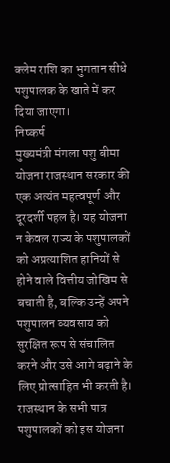क्लेम राशि का भुगतान सीधे पशुपालक के खाते में कर दिया जाएगा।
निष्कर्ष
मुख्यमंत्री मंगला पशु बीमा योजना राजस्थान सरकार की एक अत्यंत महत्वपूर्ण और दूरदर्शी पहल है। यह योजना न केवल राज्य के पशुपालकों को अप्रत्याशित हानियों से होने वाले वित्तीय जोखिम से बचाती है, बल्कि उन्हें अपने पशुपालन व्यवसाय को सुरक्षित रूप से संचालित करने और उसे आगे बढ़ाने के लिए प्रोत्साहित भी करती है। राजस्थान के सभी पात्र पशुपालकों को इस योजना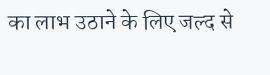का लाभ उठाने के लिए जल्द से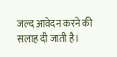जल्द आवेदन करने की सलाह दी जाती है।